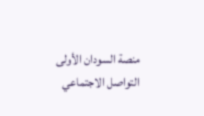منصة السودان الأولى
التواصل الاجتماعي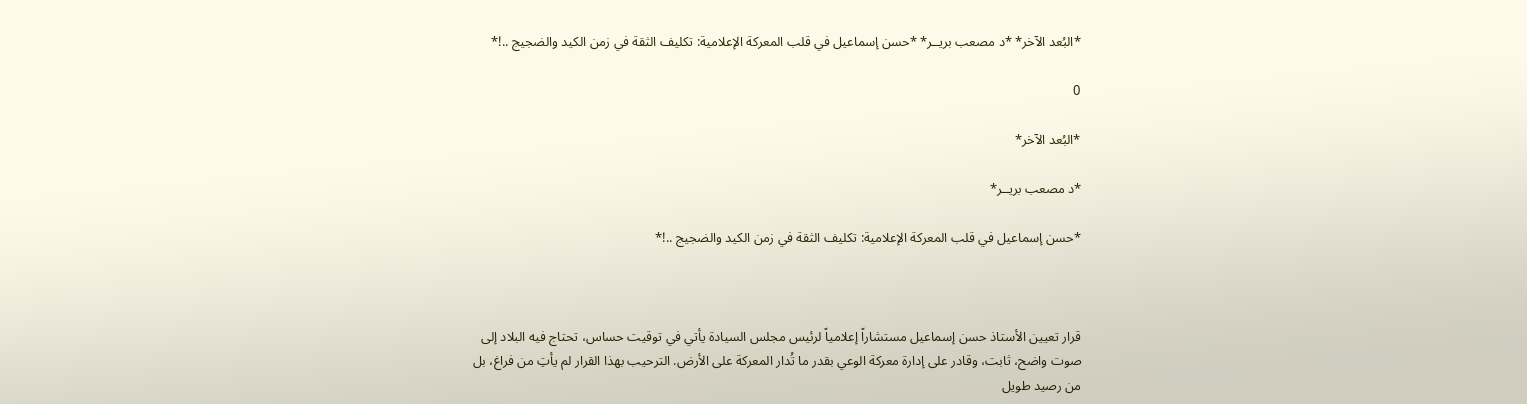*البُعد الآخر* *د مصعب بريــر* *حسن إسماعيل في قلب المعركة الإعلامية: تكليف الثقة في زمن الكيد والضجيج ..!*

0

*البُعد الآخر*

*د مصعب بريــر*

*حسن إسماعيل في قلب المعركة الإعلامية: تكليف الثقة في زمن الكيد والضجيج ..!*



قرار تعيين الأستاذ حسن إسماعيل مستشاراً إعلامياً لرئيس مجلس السيادة يأتي في توقيت حساس، تحتاج فيه البلاد إلى صوت واضح، ثابت، وقادر على إدارة معركة الوعي بقدر ما تُدار المعركة على الأرض. الترحيب بهذا القرار لم يأتِ من فراغ، بل من رصيد طويل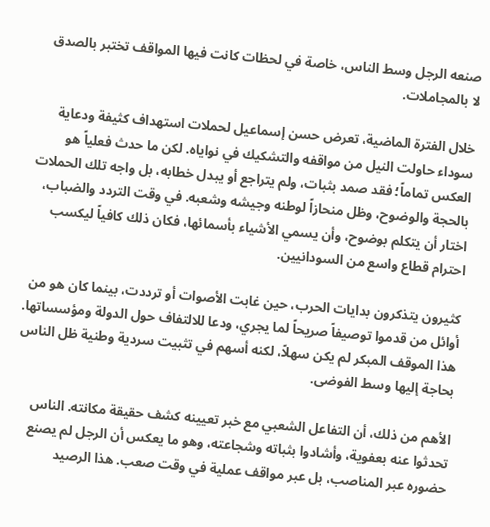صنعه الرجل وسط الناس، خاصة في لحظات كانت فيها المواقف تختبر بالصدق لا بالمجاملات.

خلال الفترة الماضية، تعرض حسن إسماعيل لحملات استهداف كثيفة ودعاية سوداء حاولت النيل من مواقفه والتشكيك في نواياه. لكن ما حدث فعلياً هو العكس تماماً؛ فقد صمد بثبات، ولم يتراجع أو يبدل خطابه، بل واجه تلك الحملات بالحجة والوضوح، وظل منحازاً لوطنه وجيشه وشعبه. في وقت التردد والضباب، اختار أن يتكلم بوضوح، وأن يسمي الأشياء بأسمائها، فكان ذلك كافياً ليكسب احترام قطاع واسع من السودانيين.

كثيرون يتذكرون بدايات الحرب، حين غابت الأصوات أو ترددت، بينما كان هو من أوائل من قدموا توصيفاً صريحاً لما يجري، ودعا للالتفاف حول الدولة ومؤسساتها. هذا الموقف المبكر لم يكن سهلاً، لكنه أسهم في تثبيت سردية وطنية ظل الناس بحاجة إليها وسط الفوضى.

الأهم من ذلك، أن التفاعل الشعبي مع خبر تعيينه كشف حقيقة مكانته. الناس تحدثوا عنه بعفوية، وأشادوا بثباته وشجاعته، وهو ما يعكس أن الرجل لم يصنع حضوره عبر المناصب، بل عبر مواقف عملية في وقت صعب. هذا الرصيد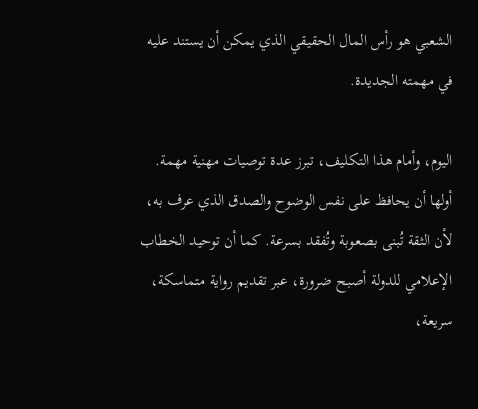الشعبي هو رأس المال الحقيقي الذي يمكن أن يستند عليه في مهمته الجديدة.

اليوم، وأمام هذا التكليف، تبرز عدة توصيات مهنية مهمة. أولها أن يحافظ على نفس الوضوح والصدق الذي عرف به، لأن الثقة تُبنى بصعوبة وتُفقد بسرعة. كما أن توحيد الخطاب الإعلامي للدولة أصبح ضرورة، عبر تقديم رواية متماسكة، سريعة،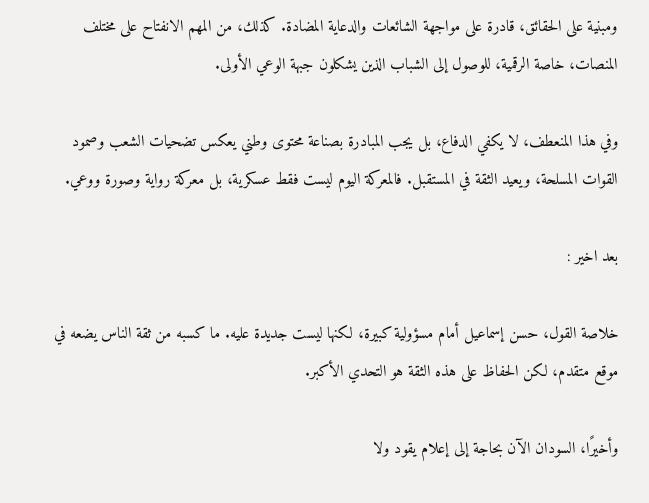ومبنية على الحقائق، قادرة على مواجهة الشائعات والدعاية المضادة. كذلك، من المهم الانفتاح على مختلف المنصات، خاصة الرقمية، للوصول إلى الشباب الذين يشكلون جبهة الوعي الأولى.

وفي هذا المنعطف، لا يكفي الدفاع، بل يجب المبادرة بصناعة محتوى وطني يعكس تضحيات الشعب وصمود القوات المسلحة، ويعيد الثقة في المستقبل. فالمعركة اليوم ليست فقط عسكرية، بل معركة رواية وصورة ووعي.

بعد اخير :

خلاصة القول، حسن إسماعيل أمام مسؤولية كبيرة، لكنها ليست جديدة عليه. ما كسبه من ثقة الناس يضعه في موقع متقدم، لكن الحفاظ على هذه الثقة هو التحدي الأكبر.

وأخيرًا، السودان الآن بحاجة إلى إعلام يقود ولا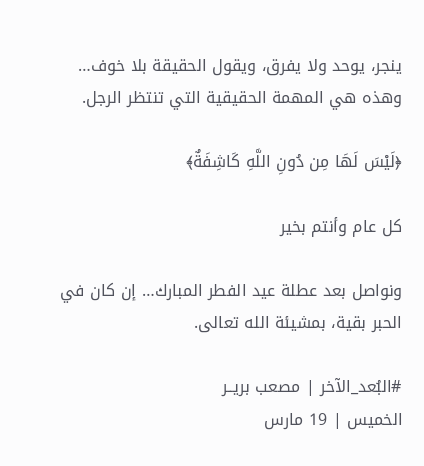ينجر، يوحد ولا يفرق، ويقول الحقيقة بلا خوف… وهذه هي المهمة الحقيقية التي تنتظر الرجل.

﴿لَيْسَ لَهَا مِن دُونِ اللَّهِ كَاشِفَةٌ﴾

كل عام وأنتم بخير

ونواصل بعد عطلة عيد الفطر المبارك… إن كان في الحبر بقية، بمشيئة الله تعالى.

#البُعد_الآخر | مصعب بريــر
الخميس | 19 مارس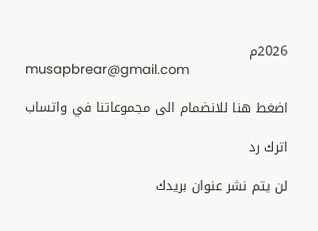2026م
musapbrear@gmail.com

اضغط هنا للانضمام الى مجموعاتنا في واتساب

اترك رد

لن يتم نشر عنوان بريدك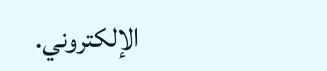الإلكتروني.